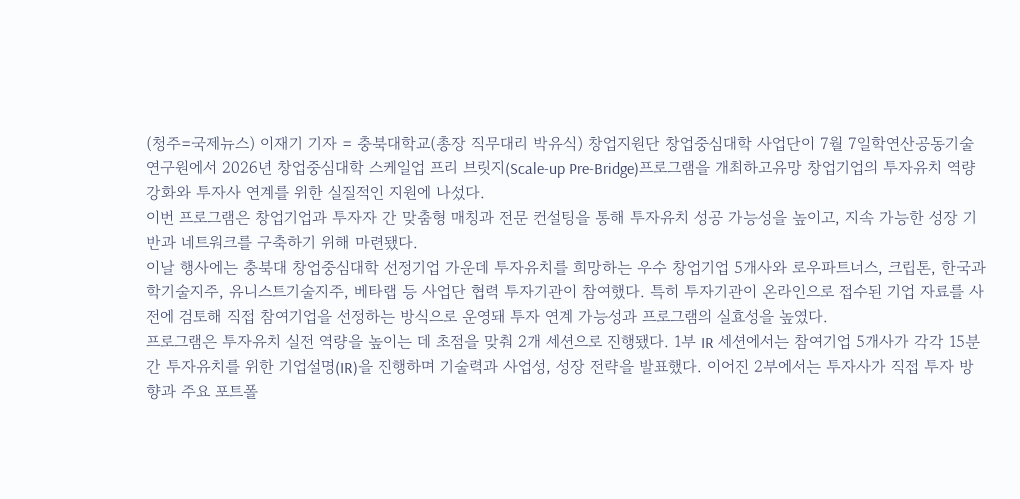(청주=국제뉴스) 이재기 기자 = 충북대학교(총장 직무대리 박유식) 창업지원단 창업중심대학 사업단이 7월 7일학연산공동기술연구원에서 2026년 창업중심대학 스케일업 프리 브릿지(Scale-up Pre-Bridge)프로그램을 개최하고유망 창업기업의 투자유치 역량 강화와 투자사 연계를 위한 실질적인 지원에 나섰다.
이번 프로그램은 창업기업과 투자자 간 맞춤형 매칭과 전문 컨설팅을 통해 투자유치 성공 가능성을 높이고, 지속 가능한 성장 기반과 네트워크를 구축하기 위해 마련됐다.
이날 행사에는 충북대 창업중심대학 선정기업 가운데 투자유치를 희망하는 우수 창업기업 5개사와 로우파트너스, 크립톤, 한국과학기술지주, 유니스트기술지주, 베타랩 등 사업단 협력 투자기관이 참여했다. 특히 투자기관이 온라인으로 접수된 기업 자료를 사전에 검토해 직접 참여기업을 선정하는 방식으로 운영돼 투자 연계 가능성과 프로그램의 실효성을 높였다.
프로그램은 투자유치 실전 역량을 높이는 데 초점을 맞춰 2개 세션으로 진행됐다. 1부 IR 세션에서는 참여기업 5개사가 각각 15분간 투자유치를 위한 기업설명(IR)을 진행하며 기술력과 사업성, 성장 전략을 발표했다. 이어진 2부에서는 투자사가 직접 투자 방향과 주요 포트폴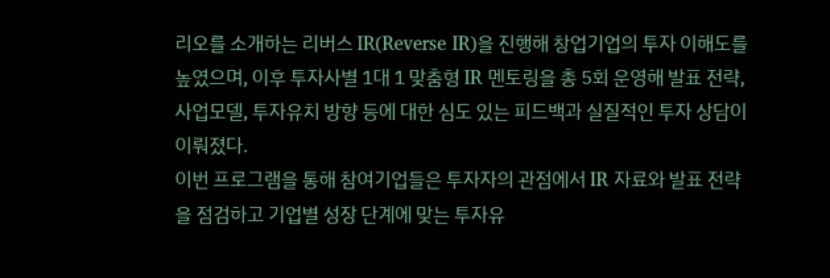리오를 소개하는 리버스 IR(Reverse IR)을 진행해 창업기업의 투자 이해도를 높였으며, 이후 투자사별 1대 1 맞춤형 IR 멘토링을 총 5회 운영해 발표 전략, 사업모델, 투자유치 방향 등에 대한 심도 있는 피드백과 실질적인 투자 상담이 이뤄졌다.
이번 프로그램을 통해 참여기업들은 투자자의 관점에서 IR 자료와 발표 전략을 점검하고 기업별 성장 단계에 맞는 투자유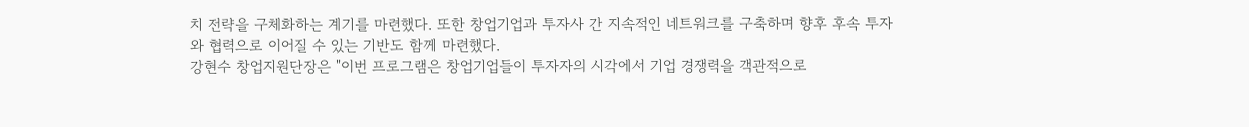치 전략을 구체화하는 계기를 마련했다. 또한 창업기업과 투자사 간 지속적인 네트워크를 구축하며 향후 후속 투자와 협력으로 이어질 수 있는 기반도 함께 마련했다.
강현수 창업지원단장은 "이번 프로그램은 창업기업들이 투자자의 시각에서 기업 경쟁력을 객관적으로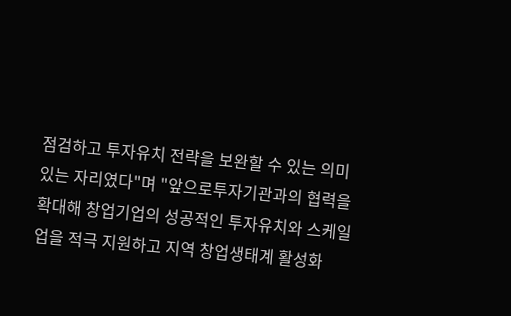점검하고 투자유치 전략을 보완할 수 있는 의미 있는 자리였다"며 "앞으로투자기관과의 협력을 확대해 창업기업의 성공적인 투자유치와 스케일업을 적극 지원하고 지역 창업생태계 활성화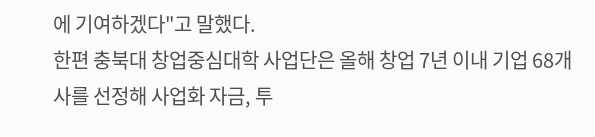에 기여하겠다"고 말했다.
한편 충북대 창업중심대학 사업단은 올해 창업 7년 이내 기업 68개사를 선정해 사업화 자금, 투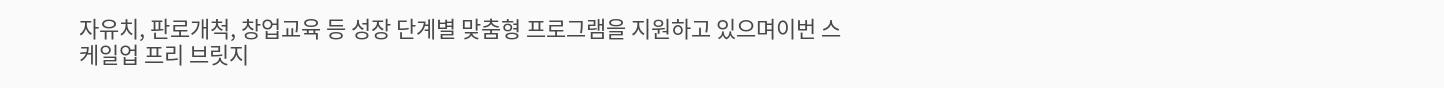자유치, 판로개척, 창업교육 등 성장 단계별 맞춤형 프로그램을 지원하고 있으며이번 스케일업 프리 브릿지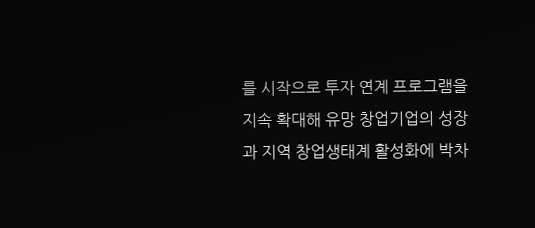를 시작으로 투자 연계 프로그램을 지속 확대해 유망 창업기업의 성장과 지역 창업생태계 활성화에 박차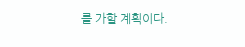를 가할 계획이다.